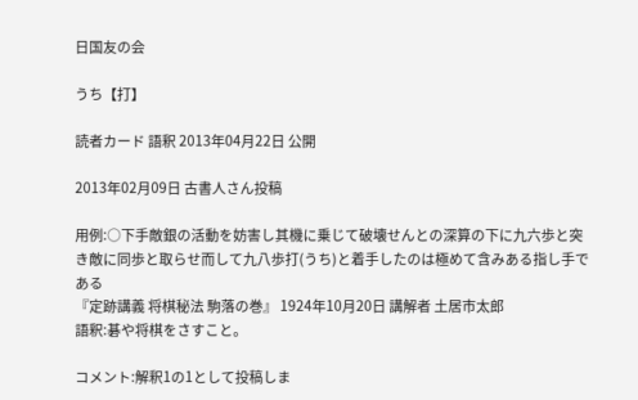日国友の会

うち【打】

読者カード 語釈 2013年04月22日 公開

2013年02月09日 古書人さん投稿

用例:○下手敵銀の活動を妨害し其機に乗じて破壊せんとの深算の下に九六歩と突き敵に同歩と取らせ而して九八歩打(うち)と着手したのは極めて含みある指し手である
『定跡講義 将棋秘法 駒落の巻』 1924年10月20日 講解者 土居市太郎
語釈:碁や将棋をさすこと。

コメント:解釈1の1として投稿しま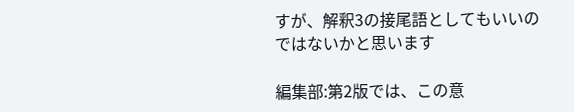すが、解釈3の接尾語としてもいいのではないかと思います

編集部:第2版では、この意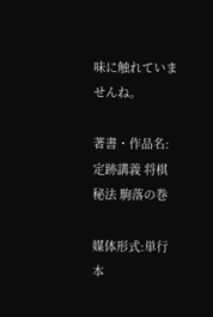味に触れていませんね。

著書・作品名:定跡講義 将棋秘法 駒落の巻

媒体形式:単行本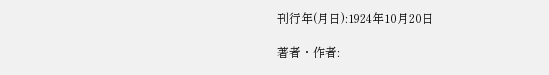刊行年(月日):1924年10月20日

著者・作者: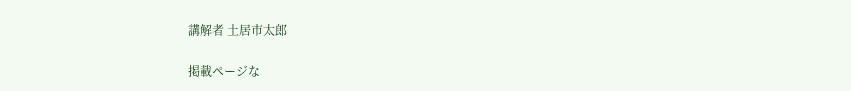講解者 土居市太郎

掲載ページな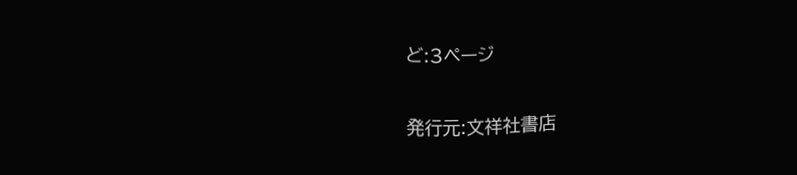ど:3ページ

発行元:文祥社書店